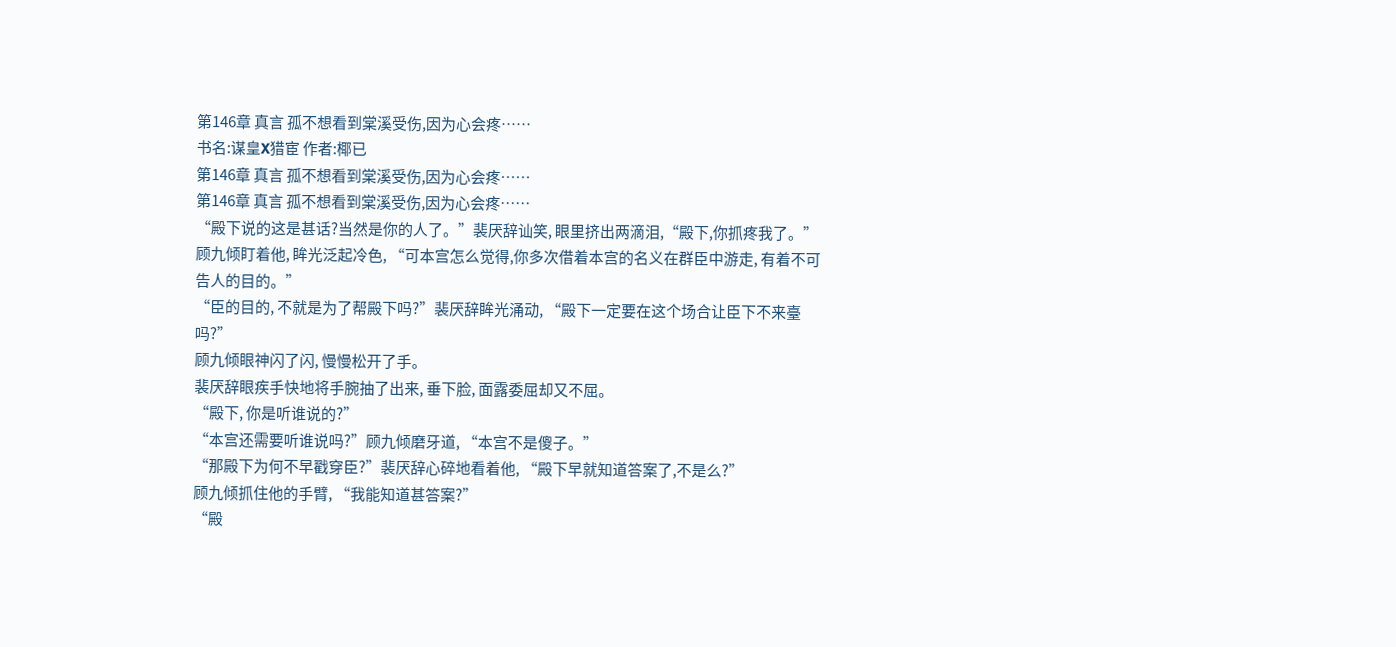第146章 真言 孤不想看到棠溪受伤,因为心会疼……
书名:谋皇X猎宦 作者:椰已
第146章 真言 孤不想看到棠溪受伤,因为心会疼……
第146章 真言 孤不想看到棠溪受伤,因为心会疼……
“殿下说的这是甚话?当然是你的人了。”裴厌辞讪笑, 眼里挤出两滴泪,“殿下,你抓疼我了。”
顾九倾盯着他, 眸光泛起冷色, “可本宫怎么觉得,你多次借着本宫的名义在群臣中游走, 有着不可告人的目的。”
“臣的目的, 不就是为了帮殿下吗?”裴厌辞眸光涌动, “殿下一定要在这个场合让臣下不来臺吗?”
顾九倾眼神闪了闪, 慢慢松开了手。
裴厌辞眼疾手快地将手腕抽了出来, 垂下脸, 面露委屈却又不屈。
“殿下, 你是听谁说的?”
“本宫还需要听谁说吗?”顾九倾磨牙道, “本宫不是傻子。”
“那殿下为何不早戳穿臣?”裴厌辞心碎地看着他, “殿下早就知道答案了,不是么?”
顾九倾抓住他的手臂, “我能知道甚答案?”
“殿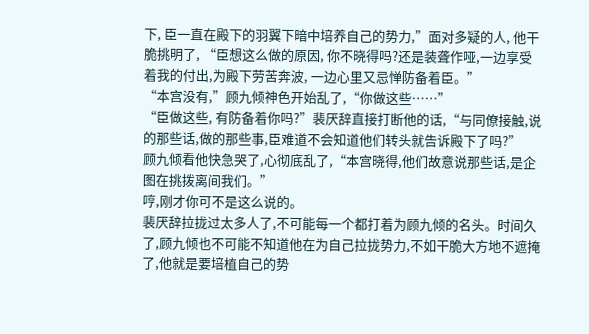下, 臣一直在殿下的羽翼下暗中培养自己的势力,”面对多疑的人, 他干脆挑明了, “臣想这么做的原因, 你不晓得吗?还是装聋作哑,一边享受着我的付出,为殿下劳苦奔波, 一边心里又忌惮防备着臣。”
“本宫没有,”顾九倾神色开始乱了,“你做这些……”
“臣做这些, 有防备着你吗?”裴厌辞直接打断他的话,“与同僚接触,说的那些话,做的那些事,臣难道不会知道他们转头就告诉殿下了吗?”
顾九倾看他快急哭了,心彻底乱了,“本宫晓得,他们故意说那些话,是企图在挑拨离间我们。”
哼,刚才你可不是这么说的。
裴厌辞拉拢过太多人了,不可能每一个都打着为顾九倾的名头。时间久了,顾九倾也不可能不知道他在为自己拉拢势力,不如干脆大方地不遮掩了,他就是要培植自己的势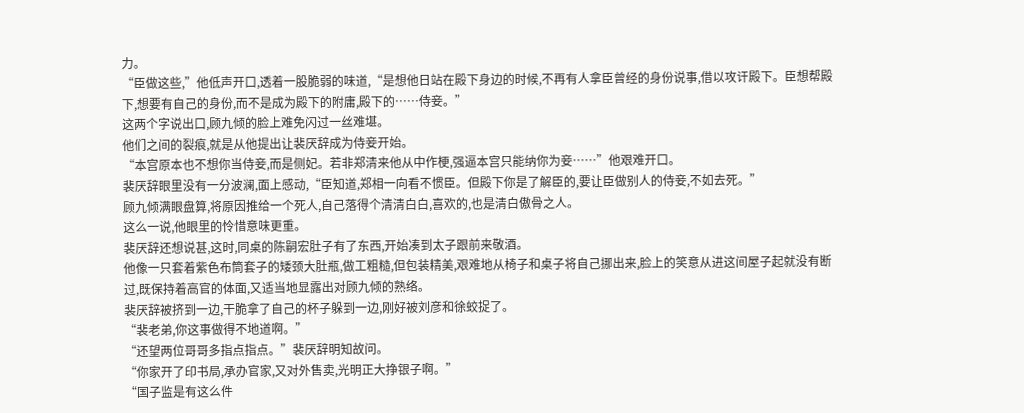力。
“臣做这些,”他低声开口,透着一股脆弱的味道,“是想他日站在殿下身边的时候,不再有人拿臣曾经的身份说事,借以攻讦殿下。臣想帮殿下,想要有自己的身份,而不是成为殿下的附庸,殿下的……侍妾。”
这两个字说出口,顾九倾的脸上难免闪过一丝难堪。
他们之间的裂痕,就是从他提出让裴厌辞成为侍妾开始。
“本宫原本也不想你当侍妾,而是侧妃。若非郑清来他从中作梗,强逼本宫只能纳你为妾……”他艰难开口。
裴厌辞眼里没有一分波澜,面上感动,“臣知道,郑相一向看不惯臣。但殿下你是了解臣的,要让臣做别人的侍妾,不如去死。”
顾九倾满眼盘算,将原因推给一个死人,自己落得个清清白白,喜欢的,也是清白傲骨之人。
这么一说,他眼里的怜惜意味更重。
裴厌辞还想说甚,这时,同桌的陈嗣宏肚子有了东西,开始凑到太子跟前来敬酒。
他像一只套着紫色布筒套子的矮颈大肚瓶,做工粗糙,但包装精美,艰难地从椅子和桌子将自己挪出来,脸上的笑意从进这间屋子起就没有断过,既保持着高官的体面,又适当地显露出对顾九倾的熟络。
裴厌辞被挤到一边,干脆拿了自己的杯子躲到一边,刚好被刘彦和徐蛟捉了。
“裴老弟,你这事做得不地道啊。”
“还望两位哥哥多指点指点。”裴厌辞明知故问。
“你家开了印书局,承办官家,又对外售卖,光明正大挣银子啊。”
“国子监是有这么件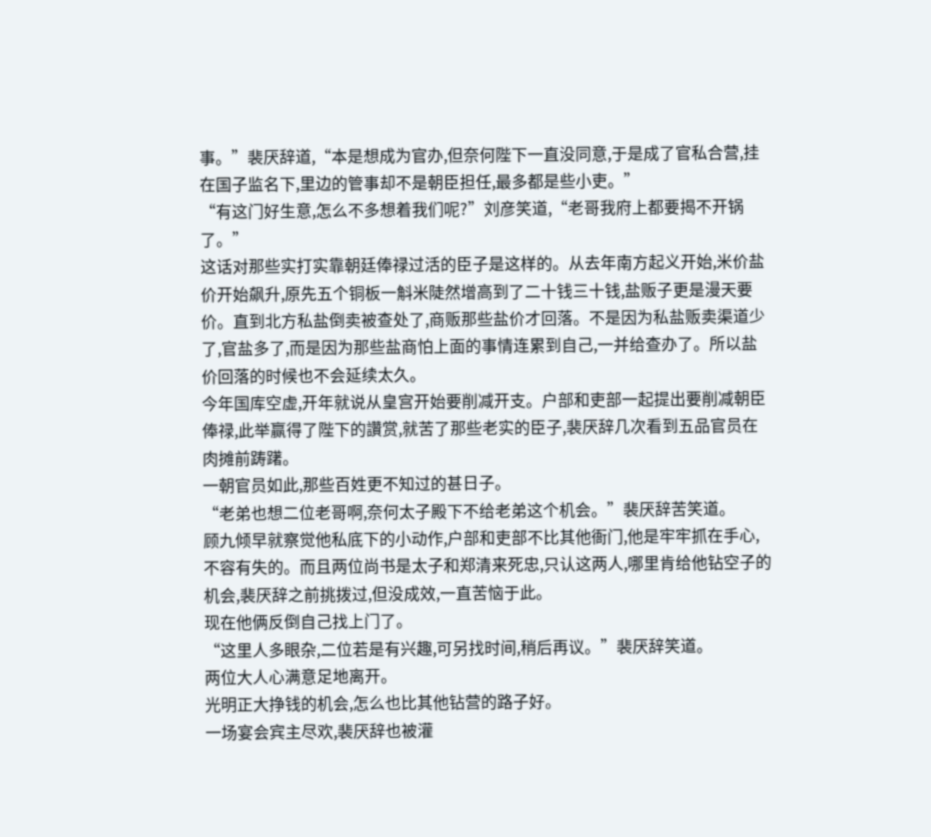事。”裴厌辞道,“本是想成为官办,但奈何陛下一直没同意,于是成了官私合营,挂在国子监名下,里边的管事却不是朝臣担任,最多都是些小吏。”
“有这门好生意,怎么不多想着我们呢?”刘彦笑道,“老哥我府上都要揭不开锅了。”
这话对那些实打实靠朝廷俸禄过活的臣子是这样的。从去年南方起义开始,米价盐价开始飙升,原先五个铜板一斛米陡然增高到了二十钱三十钱,盐贩子更是漫天要价。直到北方私盐倒卖被查处了,商贩那些盐价才回落。不是因为私盐贩卖渠道少了,官盐多了,而是因为那些盐商怕上面的事情连累到自己,一并给查办了。所以盐价回落的时候也不会延续太久。
今年国库空虚,开年就说从皇宫开始要削减开支。户部和吏部一起提出要削减朝臣俸禄,此举赢得了陛下的讚赏,就苦了那些老实的臣子,裴厌辞几次看到五品官员在肉摊前踌躇。
一朝官员如此,那些百姓更不知过的甚日子。
“老弟也想二位老哥啊,奈何太子殿下不给老弟这个机会。”裴厌辞苦笑道。
顾九倾早就察觉他私底下的小动作,户部和吏部不比其他衙门,他是牢牢抓在手心,不容有失的。而且两位尚书是太子和郑清来死忠,只认这两人,哪里肯给他钻空子的机会,裴厌辞之前挑拨过,但没成效,一直苦恼于此。
现在他俩反倒自己找上门了。
“这里人多眼杂,二位若是有兴趣,可另找时间,稍后再议。”裴厌辞笑道。
两位大人心满意足地离开。
光明正大挣钱的机会,怎么也比其他钻营的路子好。
一场宴会宾主尽欢,裴厌辞也被灌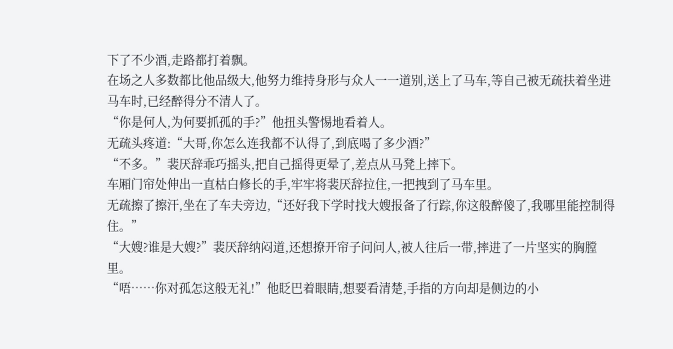下了不少酒,走路都打着飘。
在场之人多数都比他品级大,他努力维持身形与众人一一道别,送上了马车,等自己被无疏扶着坐进马车时,已经醉得分不清人了。
“你是何人,为何要抓孤的手?”他扭头警惕地看着人。
无疏头疼道:“大哥,你怎么连我都不认得了,到底喝了多少酒?”
“不多。”裴厌辞乖巧摇头,把自己摇得更晕了,差点从马凳上摔下。
车厢门帘处伸出一直枯白修长的手,牢牢将裴厌辞拉住,一把拽到了马车里。
无疏擦了擦汗,坐在了车夫旁边,“还好我下学时找大嫂报备了行踪,你这般醉傻了,我哪里能控制得住。”
“大嫂?谁是大嫂?”裴厌辞纳闷道,还想撩开帘子问问人,被人往后一带,摔进了一片坚实的胸膛里。
“唔……你对孤怎这般无礼!”他眨巴着眼睛,想要看清楚,手指的方向却是侧边的小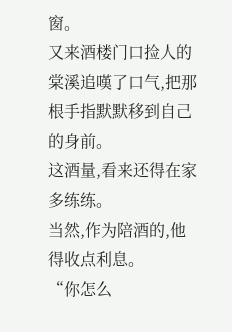窗。
又来酒楼门口捡人的棠溪追嘆了口气,把那根手指默默移到自己的身前。
这酒量,看来还得在家多练练。
当然,作为陪酒的,他得收点利息。
“你怎么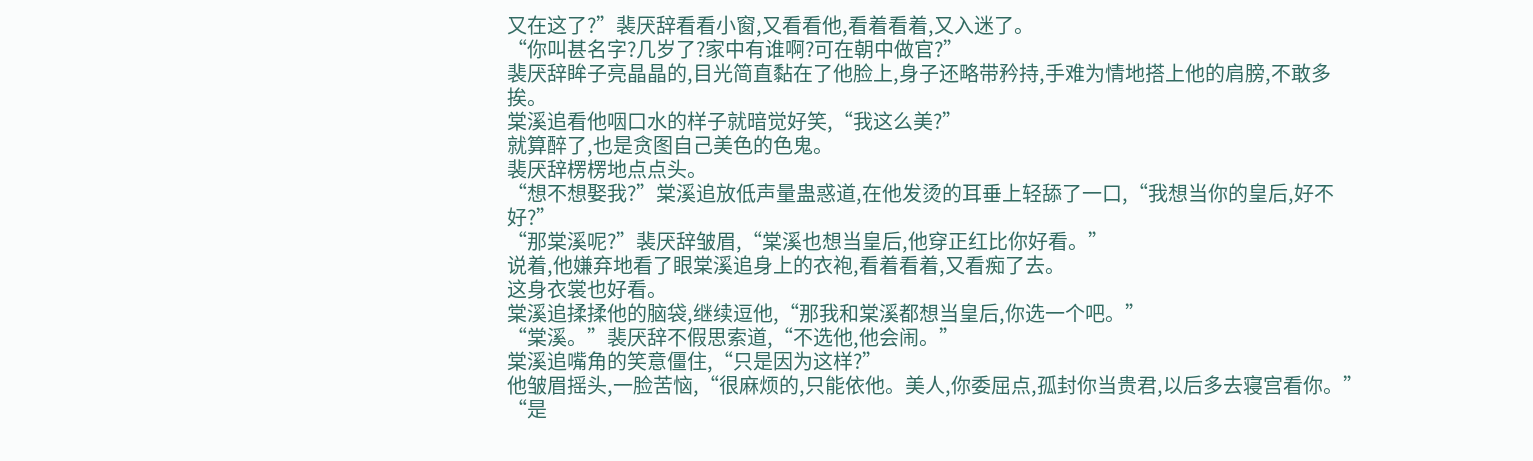又在这了?”裴厌辞看看小窗,又看看他,看着看着,又入迷了。
“你叫甚名字?几岁了?家中有谁啊?可在朝中做官?”
裴厌辞眸子亮晶晶的,目光简直黏在了他脸上,身子还略带矜持,手难为情地搭上他的肩膀,不敢多挨。
棠溪追看他咽口水的样子就暗觉好笑,“我这么美?”
就算醉了,也是贪图自己美色的色鬼。
裴厌辞楞楞地点点头。
“想不想娶我?”棠溪追放低声量蛊惑道,在他发烫的耳垂上轻舔了一口,“我想当你的皇后,好不好?”
“那棠溪呢?”裴厌辞皱眉,“棠溪也想当皇后,他穿正红比你好看。”
说着,他嫌弃地看了眼棠溪追身上的衣袍,看着看着,又看痴了去。
这身衣裳也好看。
棠溪追揉揉他的脑袋,继续逗他,“那我和棠溪都想当皇后,你选一个吧。”
“棠溪。”裴厌辞不假思索道,“不选他,他会闹。”
棠溪追嘴角的笑意僵住,“只是因为这样?”
他皱眉摇头,一脸苦恼,“很麻烦的,只能依他。美人,你委屈点,孤封你当贵君,以后多去寝宫看你。”
“是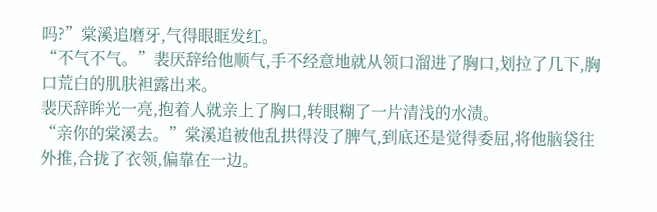吗?”棠溪追磨牙,气得眼眶发红。
“不气不气。”裴厌辞给他顺气,手不经意地就从领口溜进了胸口,划拉了几下,胸口荒白的肌肤袒露出来。
裴厌辞眸光一亮,抱着人就亲上了胸口,转眼糊了一片清浅的水渍。
“亲你的棠溪去。”棠溪追被他乱拱得没了脾气,到底还是觉得委屈,将他脑袋往外推,合拢了衣领,偏靠在一边。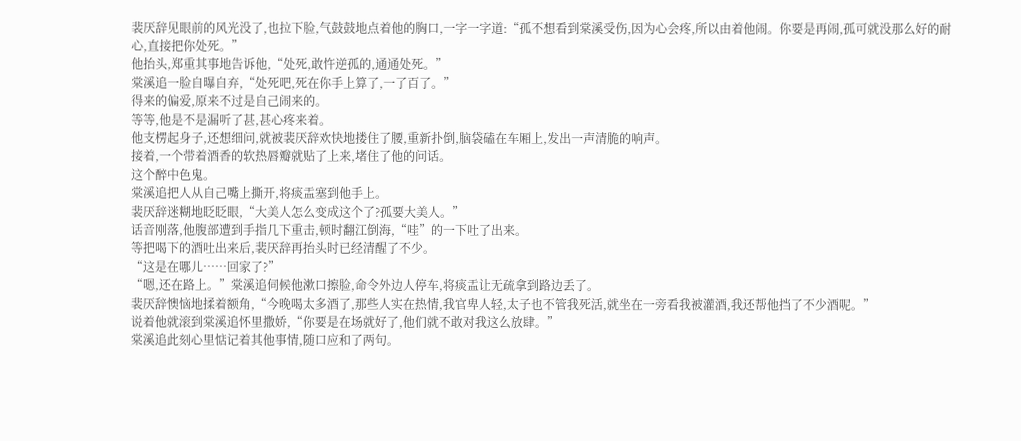裴厌辞见眼前的风光没了,也拉下脸,气鼓鼓地点着他的胸口,一字一字道:“孤不想看到棠溪受伤,因为心会疼,所以由着他闹。你要是再闹,孤可就没那么好的耐心,直接把你处死。”
他抬头,郑重其事地告诉他,“处死,敢忤逆孤的,通通处死。”
棠溪追一脸自曝自弃,“处死吧,死在你手上算了,一了百了。”
得来的偏爱,原来不过是自己闹来的。
等等,他是不是漏听了甚,甚心疼来着。
他支楞起身子,还想细问,就被裴厌辞欢快地搂住了腰,重新扑倒,脑袋磕在车厢上,发出一声清脆的响声。
接着,一个带着酒香的软热唇瓣就贴了上来,堵住了他的问话。
这个醉中色鬼。
棠溪追把人从自己嘴上撕开,将痰盂塞到他手上。
裴厌辞迷糊地眨眨眼,“大美人怎么变成这个了?孤要大美人。”
话音刚落,他腹部遭到手指几下重击,顿时翻江倒海,“哇”的一下吐了出来。
等把喝下的酒吐出来后,裴厌辞再抬头时已经清醒了不少。
“这是在哪儿……回家了?”
“嗯,还在路上。”棠溪追伺候他漱口擦脸,命令外边人停车,将痰盂让无疏拿到路边丢了。
裴厌辞懊恼地揉着额角,“今晚喝太多酒了,那些人实在热情,我官卑人轻,太子也不管我死活,就坐在一旁看我被灌酒,我还帮他挡了不少酒呢。”
说着他就滚到棠溪追怀里撒娇,“你要是在场就好了,他们就不敢对我这么放肆。”
棠溪追此刻心里惦记着其他事情,随口应和了两句。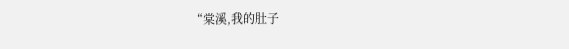“棠溪,我的肚子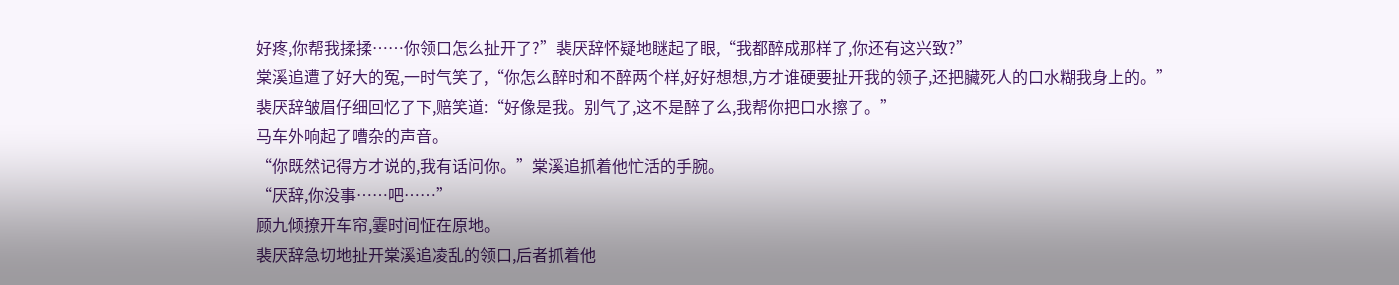好疼,你帮我揉揉……你领口怎么扯开了?”裴厌辞怀疑地瞇起了眼,“我都醉成那样了,你还有这兴致?”
棠溪追遭了好大的冤,一时气笑了,“你怎么醉时和不醉两个样,好好想想,方才谁硬要扯开我的领子,还把臟死人的口水糊我身上的。”
裴厌辞皱眉仔细回忆了下,赔笑道:“好像是我。别气了,这不是醉了么,我帮你把口水擦了。”
马车外响起了嘈杂的声音。
“你既然记得方才说的,我有话问你。”棠溪追抓着他忙活的手腕。
“厌辞,你没事……吧……”
顾九倾撩开车帘,霎时间怔在原地。
裴厌辞急切地扯开棠溪追凌乱的领口,后者抓着他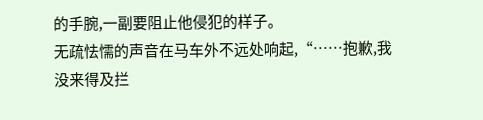的手腕,一副要阻止他侵犯的样子。
无疏怯懦的声音在马车外不远处响起,“……抱歉,我没来得及拦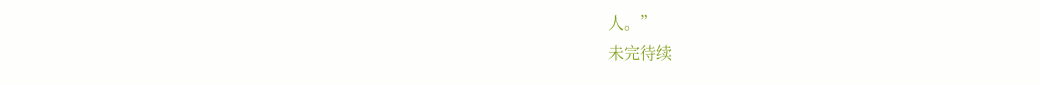人。”
未完待续